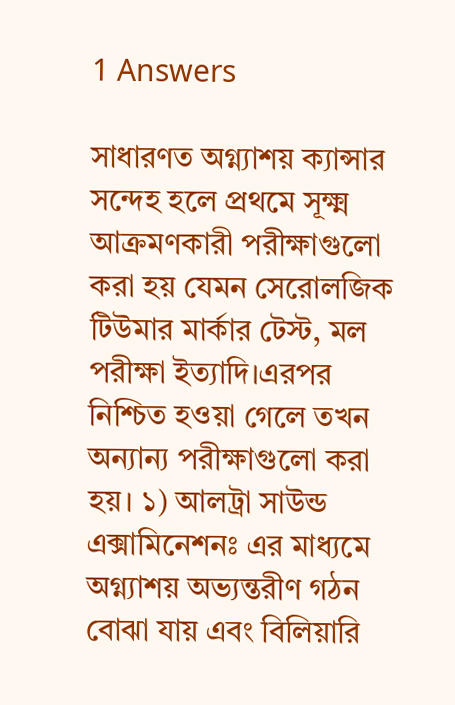1 Answers

সাধারণত অগ্ন্যাশয় ক্যান্সার সন্দেহ হলে প্রথমে সূক্ষ্ম আক্রমণকারী পরীক্ষাগুলো করা হয় যেমন সেরোলজিক টিউমার মার্কার টেস্ট, মল পরীক্ষা ইত্যাদি।এরপর নিশ্চিত হওয়া গেলে তখন অন্যান্য পরীক্ষাগুলো করা হয়। ১) আলট্রা সাউন্ড এক্সামিনেশনঃ এর মাধ্যমে অগ্ন্যাশয় অভ্যন্তরীণ গঠন বোঝা যায় এবং বিলিয়ারি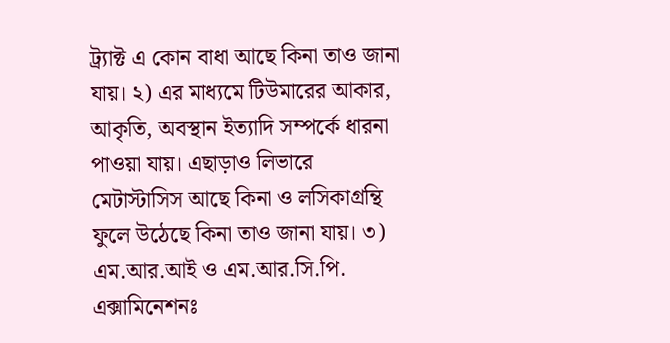ট্র্যাক্ট এ কোন বাধা আছে কিনা তাও জানা যায়। ২) এর মাধ্যমে টিউমারের আকার, আকৃতি, অবস্থান ইত্যাদি সম্পর্কে ধারনা পাওয়া যায়। এছাড়াও লিভারে মেটাস্টাসিস আছে কিনা ও লসিকাগ্রন্থি ফুলে উঠেছে কিনা তাও জানা যায়। ৩) এম.আর.আই ও এম.আর.সি.পি. এক্সামিনেশনঃ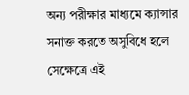অন্য পরীক্ষার মাধ্যমে ক্যান্সার সনাক্ত করতে অসুবিধে হলে সেক্ষেত্রে এই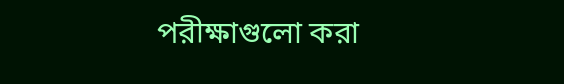পরীক্ষাগুলো করা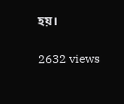হয়।

2632 views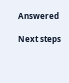Answered

Next steps